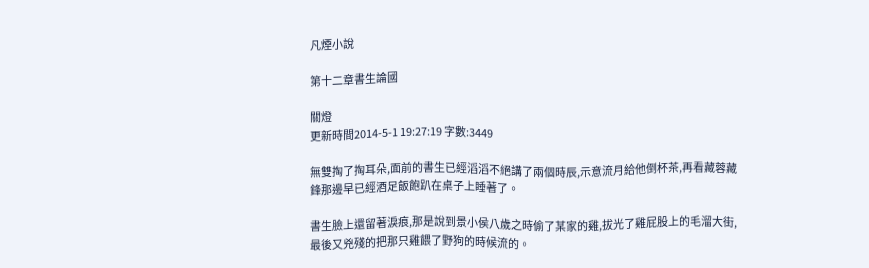凡煙小說

第十二章書生論國

關燈
更新時間2014-5-1 19:27:19 字數:3449

無雙掏了掏耳朵,面前的書生已經滔滔不絕講了兩個時辰,示意流月給他倒杯茶,再看藏蓉藏鋒那邊早已經酒足飯飽趴在桌子上睡著了。

書生臉上還留著淚痕,那是說到景小侯八歲之時偷了某家的雞,拔光了雞屁股上的毛溜大街,最後又兇殘的把那只雞餵了野狗的時候流的。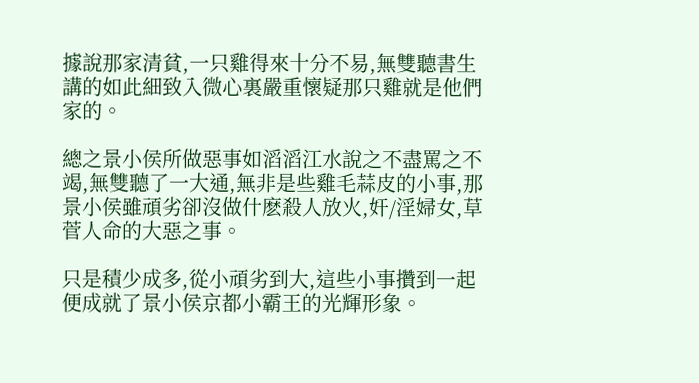據說那家清貧,一只雞得來十分不易,無雙聽書生講的如此細致入微心裏嚴重懷疑那只雞就是他們家的。

總之景小侯所做惡事如滔滔江水說之不盡罵之不竭,無雙聽了一大通,無非是些雞毛蒜皮的小事,那景小侯雖頑劣卻沒做什麽殺人放火,奸/淫婦女,草菅人命的大惡之事。

只是積少成多,從小頑劣到大,這些小事攢到一起便成就了景小侯京都小霸王的光輝形象。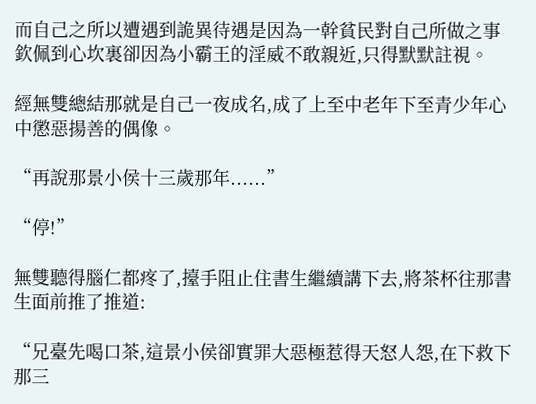而自己之所以遭遇到詭異待遇是因為一幹貧民對自己所做之事欽佩到心坎裏卻因為小霸王的淫威不敢親近,只得默默註視。

經無雙總結那就是自己一夜成名,成了上至中老年下至青少年心中懲惡揚善的偶像。

“再說那景小侯十三歲那年......”

“停!”

無雙聽得腦仁都疼了,擡手阻止住書生繼續講下去,將茶杯往那書生面前推了推道:

“兄臺先喝口茶,這景小侯卻實罪大惡極惹得天怒人怨,在下救下那三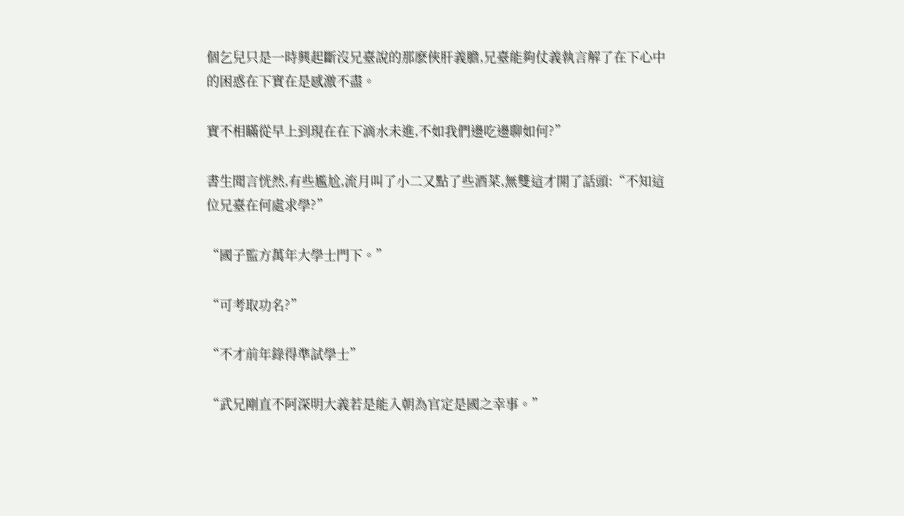個乞兒只是一時興起斷沒兄臺說的那麽俠肝義膽,兄臺能夠仗義執言解了在下心中的困惑在下實在是感激不盡。

實不相瞞從早上到現在在下滴水未進,不如我們邊吃邊聊如何?”

書生聞言恍然,有些尷尬,流月叫了小二又點了些酒菜,無雙這才開了話頭:“不知這位兄臺在何處求學?”

“國子監方萬年大學士門下。”

“可考取功名?”

“不才前年錄得準試學士”

“武兄剛直不阿深明大義若是能入朝為官定是國之幸事。”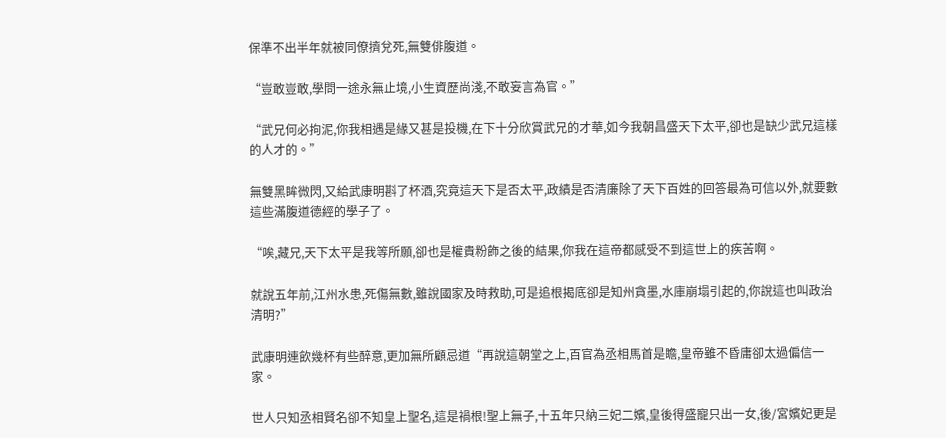保準不出半年就被同僚擠兌死,無雙俳腹道。

“豈敢豈敢,學問一途永無止境,小生資歷尚淺,不敢妄言為官。”

“武兄何必拘泥,你我相遇是緣又甚是投機,在下十分欣賞武兄的才華,如今我朝昌盛天下太平,卻也是缺少武兄這樣的人才的。”

無雙黑眸微閃,又給武康明斟了杯酒,究竟這天下是否太平,政績是否清廉除了天下百姓的回答最為可信以外,就要數這些滿腹道德經的學子了。

“唉,藏兄,天下太平是我等所願,卻也是權貴粉飾之後的結果,你我在這帝都感受不到這世上的疾苦啊。

就說五年前,江州水患,死傷無數,雖說國家及時救助,可是追根揭底卻是知州貪墨,水庫崩塌引起的,你說這也叫政治清明?”

武康明連飲幾杯有些醉意,更加無所顧忌道“再說這朝堂之上,百官為丞相馬首是瞻,皇帝雖不昏庸卻太過偏信一家。

世人只知丞相賢名卻不知皇上聖名,這是禍根!聖上無子,十五年只納三妃二嬪,皇後得盛寵只出一女,後/宮嬪妃更是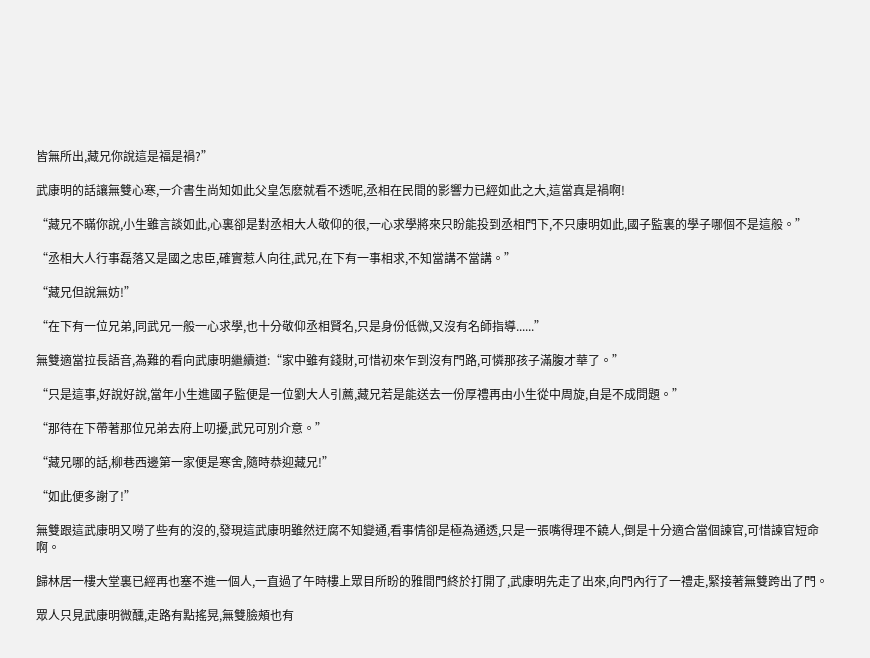皆無所出,藏兄你說這是福是禍?”

武康明的話讓無雙心寒,一介書生尚知如此父皇怎麽就看不透呢,丞相在民間的影響力已經如此之大,這當真是禍啊!

“藏兄不瞞你說,小生雖言談如此,心裏卻是對丞相大人敬仰的很,一心求學將來只盼能投到丞相門下,不只康明如此,國子監裏的學子哪個不是這般。”

“丞相大人行事磊落又是國之忠臣,確實惹人向往,武兄,在下有一事相求,不知當講不當講。”

“藏兄但說無妨!”

“在下有一位兄弟,同武兄一般一心求學,也十分敬仰丞相賢名,只是身份低微,又沒有名師指導......”

無雙適當拉長語音,為難的看向武康明繼續道:“家中雖有錢財,可惜初來乍到沒有門路,可憐那孩子滿腹才華了。”

“只是這事,好說好說,當年小生進國子監便是一位劉大人引薦,藏兄若是能送去一份厚禮再由小生從中周旋,自是不成問題。”

“那待在下帶著那位兄弟去府上叨擾,武兄可別介意。”

“藏兄哪的話,柳巷西邊第一家便是寒舍,隨時恭迎藏兄!”

“如此便多謝了!”

無雙跟這武康明又嘮了些有的沒的,發現這武康明雖然迂腐不知變通,看事情卻是極為通透,只是一張嘴得理不饒人,倒是十分適合當個諫官,可惜諫官短命啊。

歸林居一樓大堂裏已經再也塞不進一個人,一直過了午時樓上眾目所盼的雅間門終於打開了,武康明先走了出來,向門內行了一禮走,緊接著無雙跨出了門。

眾人只見武康明微醺,走路有點搖晃,無雙臉頰也有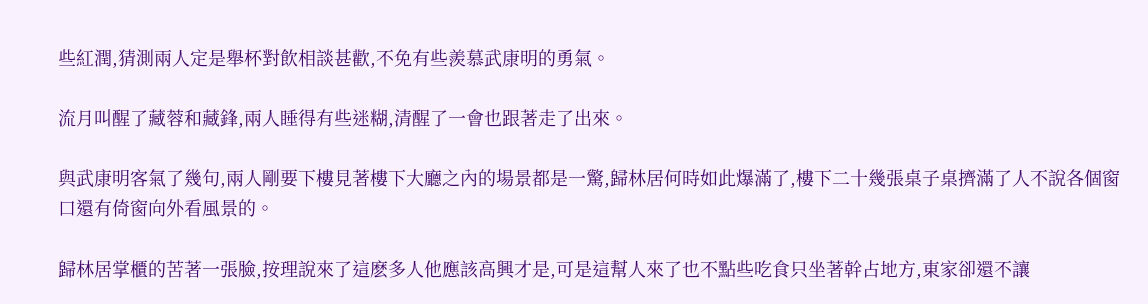些紅潤,猜測兩人定是舉杯對飲相談甚歡,不免有些羨慕武康明的勇氣。

流月叫醒了藏蓉和藏鋒,兩人睡得有些迷糊,清醒了一會也跟著走了出來。

與武康明客氣了幾句,兩人剛要下樓見著樓下大廳之內的場景都是一驚,歸林居何時如此爆滿了,樓下二十幾張桌子桌擠滿了人不說各個窗口還有倚窗向外看風景的。

歸林居掌櫃的苦著一張臉,按理說來了這麽多人他應該高興才是,可是這幫人來了也不點些吃食只坐著幹占地方,東家卻還不讓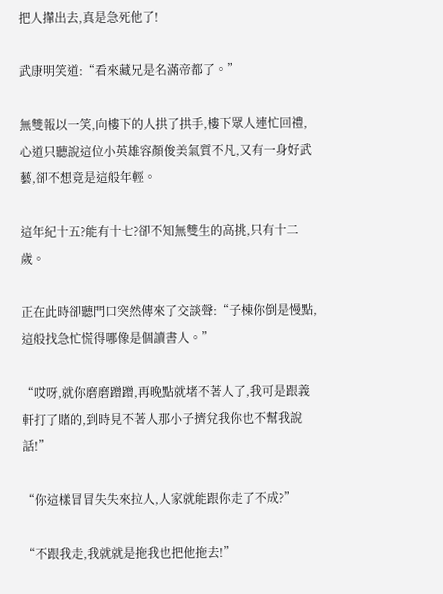把人攆出去,真是急死他了!

武康明笑道:“看來藏兄是名滿帝都了。”

無雙報以一笑,向樓下的人拱了拱手,樓下眾人連忙回禮,心道只聽說這位小英雄容顏俊美氣質不凡,又有一身好武藝,卻不想竟是這般年輕。

這年紀十五?能有十七?卻不知無雙生的高挑,只有十二歲。

正在此時卻聽門口突然傳來了交談聲:“子棟你倒是慢點,這般找急忙慌得哪像是個讀書人。”

“哎呀,就你磨磨蹭蹭,再晚點就堵不著人了,我可是跟義軒打了賭的,到時見不著人那小子擠兌我你也不幫我說話!”

“你這樣冒冒失失來拉人,人家就能跟你走了不成?”

“不跟我走,我就就是拖我也把他拖去!”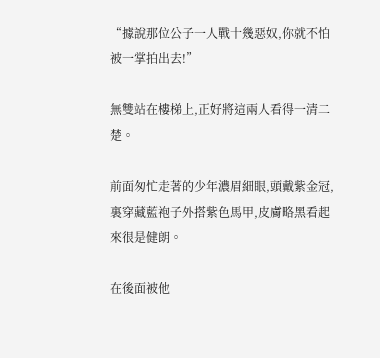“據說那位公子一人戰十幾惡奴,你就不怕被一掌拍出去!”

無雙站在樓梯上,正好將這兩人看得一清二楚。

前面匆忙走著的少年濃眉細眼,頭戴紫金冠,裏穿藏藍袍子外搭紫色馬甲,皮膚略黑看起來很是健朗。

在後面被他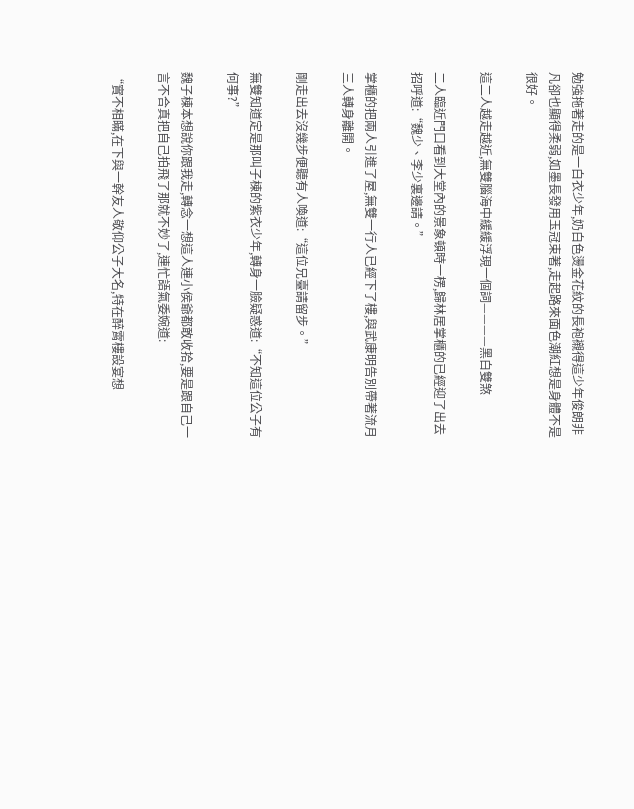勉強拖著走的是一白衣少年,奶白色燙金花紋的長袍襯得這少年俊朗非凡卻也顯得柔弱,如墨長發用玉冠束著,走起路來面色潮紅想是身體不是很好。

這二人越走越近,無雙腦海中緩緩浮現一個詞————黑白雙煞

二人臨近門口看到大堂內的景象頓時一楞,歸林居掌櫃的已經迎了出去招呼道:“魏少、李少裏邊請。”

掌櫃的把兩人引進了屋,無雙一行人已經下了樓,與武康明告別帶著流月三人轉身離開。

剛走出去沒幾步便聽有人喚道:“這位兄臺請留步。”

無雙知道定是那叫子棟的紫衣少年,轉身一臉疑惑道:“不知這位公子有何事?”

魏子棟本想說你跟我走,轉念一想這人連小侯爺都敢收拾,要是跟自己一言不合真把自己拍飛了那就不妙了,連忙語氣委婉道:

“實不相瞞,在下與一幹友人敬仰公子大名,特在醉霄樓設宴想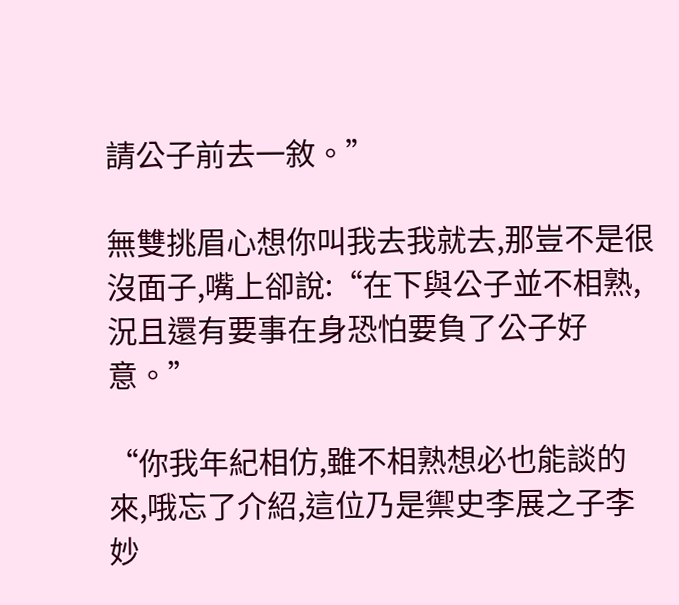請公子前去一敘。”

無雙挑眉心想你叫我去我就去,那豈不是很沒面子,嘴上卻說:“在下與公子並不相熟,況且還有要事在身恐怕要負了公子好意。”

“你我年紀相仿,雖不相熟想必也能談的來,哦忘了介紹,這位乃是禦史李展之子李妙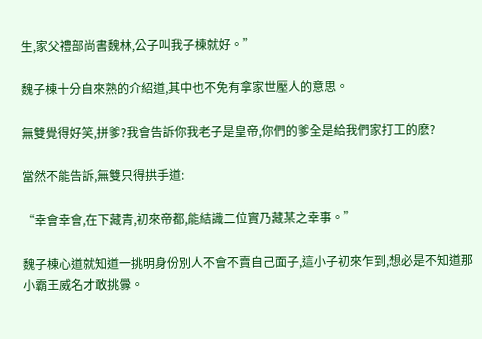生,家父禮部尚書魏林,公子叫我子棟就好。”

魏子棟十分自來熟的介紹道,其中也不免有拿家世壓人的意思。

無雙覺得好笑,拼爹?我會告訴你我老子是皇帝,你們的爹全是給我們家打工的麽?

當然不能告訴,無雙只得拱手道:

“幸會幸會,在下藏青,初來帝都,能結識二位實乃藏某之幸事。”

魏子棟心道就知道一挑明身份別人不會不賣自己面子,這小子初來乍到,想必是不知道那小霸王威名才敢挑釁。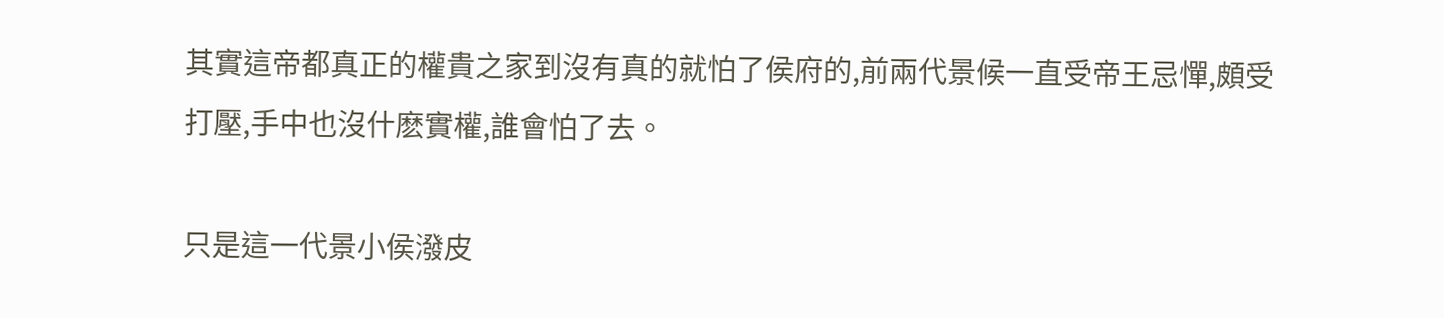其實這帝都真正的權貴之家到沒有真的就怕了侯府的,前兩代景候一直受帝王忌憚,頗受打壓,手中也沒什麽實權,誰會怕了去。

只是這一代景小侯潑皮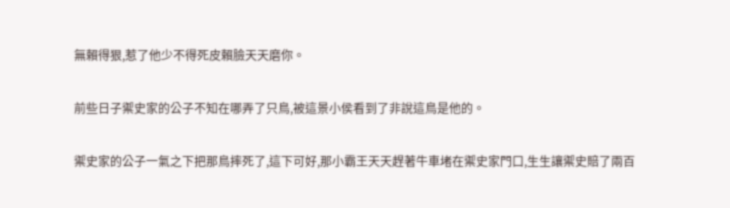無賴得狠,惹了他少不得死皮賴臉天天磨你。

前些日子禦史家的公子不知在哪弄了只鳥,被這景小侯看到了非說這鳥是他的。

禦史家的公子一氣之下把那鳥摔死了,這下可好,那小霸王天天趕著牛車堵在禦史家門口,生生讓禦史賠了兩百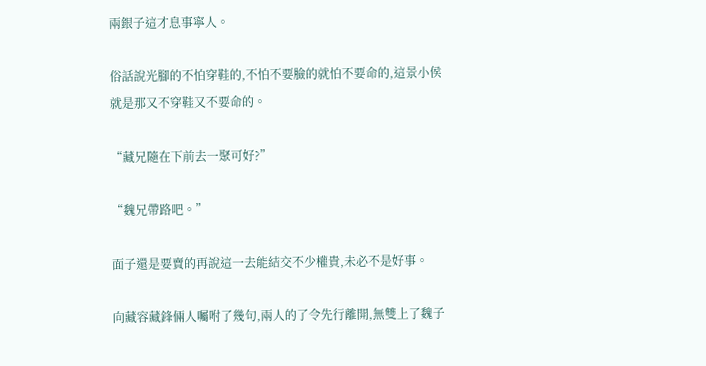兩銀子這才息事寧人。

俗話說光腳的不怕穿鞋的,不怕不要臉的就怕不要命的,這景小侯就是那又不穿鞋又不要命的。

“藏兄隨在下前去一聚可好?”

“魏兄帶路吧。”

面子還是要賣的再說這一去能結交不少權貴,未必不是好事。

向藏容藏鋒倆人囑咐了幾句,兩人的了令先行離開,無雙上了魏子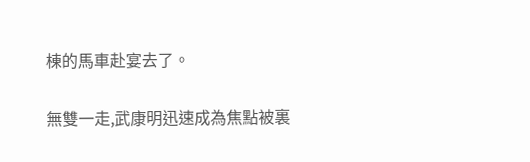棟的馬車赴宴去了。

無雙一走,武康明迅速成為焦點被裏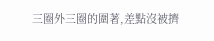三圈外三圈的圍著,差點沒被擠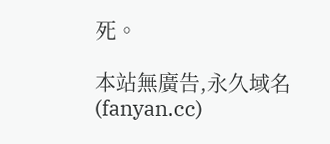死。

本站無廣告,永久域名(fanyan.cc)